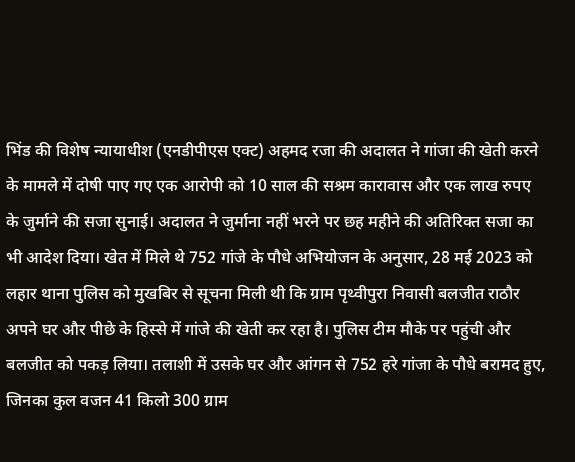भिंड की विशेष न्यायाधीश (एनडीपीएस एक्ट) अहमद रजा की अदालत ने गांजा की खेती करने के मामले में दोषी पाए गए एक आरोपी को 10 साल की सश्रम कारावास और एक लाख रुपए के जुर्माने की सजा सुनाई। अदालत ने जुर्माना नहीं भरने पर छह महीने की अतिरिक्त सजा का भी आदेश दिया। खेत में मिले थे 752 गांजे के पौधे अभियोजन के अनुसार, 28 मई 2023 को लहार थाना पुलिस को मुखबिर से सूचना मिली थी कि ग्राम पृथ्वीपुरा निवासी बलजीत राठौर अपने घर और पीछे के हिस्से में गांजे की खेती कर रहा है। पुलिस टीम मौके पर पहुंची और बलजीत को पकड़ लिया। तलाशी में उसके घर और आंगन से 752 हरे गांजा के पौधे बरामद हुए, जिनका कुल वजन 41 किलो 300 ग्राम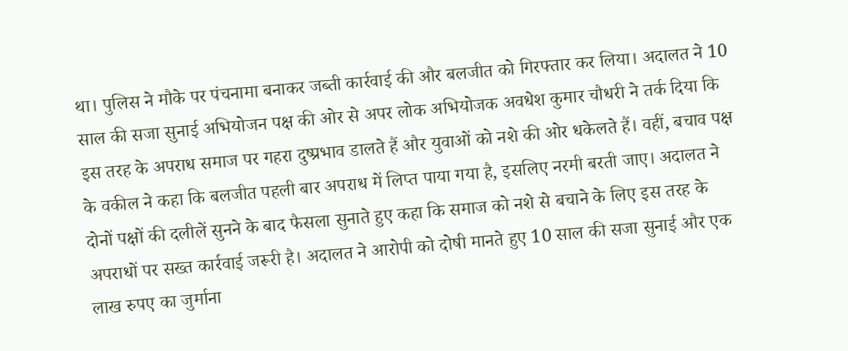था। पुलिस ने मौके पर पंचनामा बनाकर जब्ती कार्रवाई की और बलजीत को गिरफ्तार कर लिया। अदालत ने 10 साल की सजा सुनाई अभियोजन पक्ष की ओर से अपर लोक अभियोजक अवधेश कुमार चौधरी ने तर्क दिया कि इस तरह के अपराध समाज पर गहरा दुष्प्रभाव डालते हैं और युवाओं को नशे की ओर धकेलते हैं। वहीं, बचाव पक्ष के वकील ने कहा कि बलजीत पहली बार अपराध में लिप्त पाया गया है, इसलिए नरमी बरती जाए। अदालत ने दोनों पक्षों की दलीलें सुनने के बाद फैसला सुनाते हुए कहा कि समाज को नशे से बचाने के लिए इस तरह के अपराधों पर सख्त कार्रवाई जरूरी है। अदालत ने आरोपी को दोषी मानते हुए 10 साल की सजा सुनाई और एक लाख रुपए का जुर्माना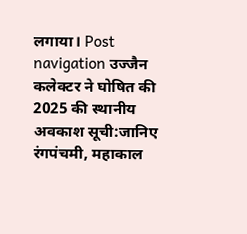लगाया। Post navigation उज्जैन कलेक्टर ने घोषित की 2025 की स्थानीय अवकाश सूची:जानिए रंगपंचमी, महाकाल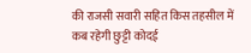की राजसी सवारी सहित किस तहसील में कब रहेगी छुट्टी कोदई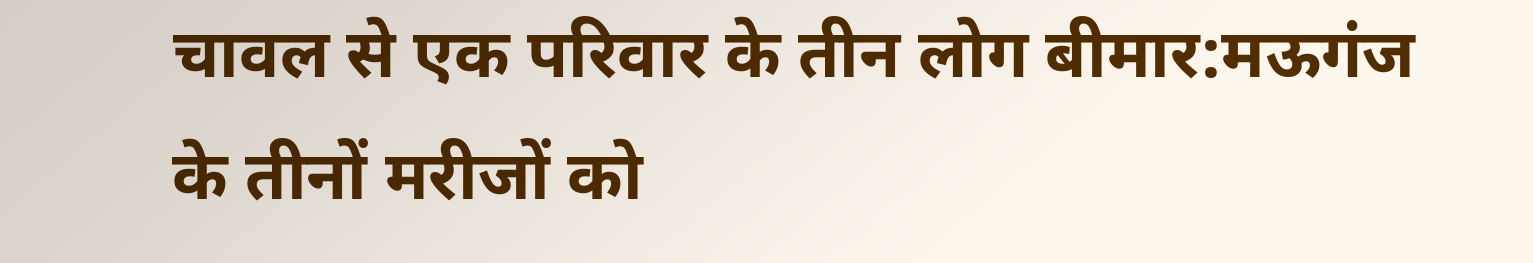चावल से एक परिवार के तीन लोग बीमार:मऊगंज के तीनों मरीजों को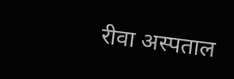रीवा अस्पताल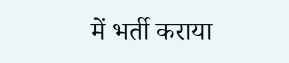में भर्ती कराया